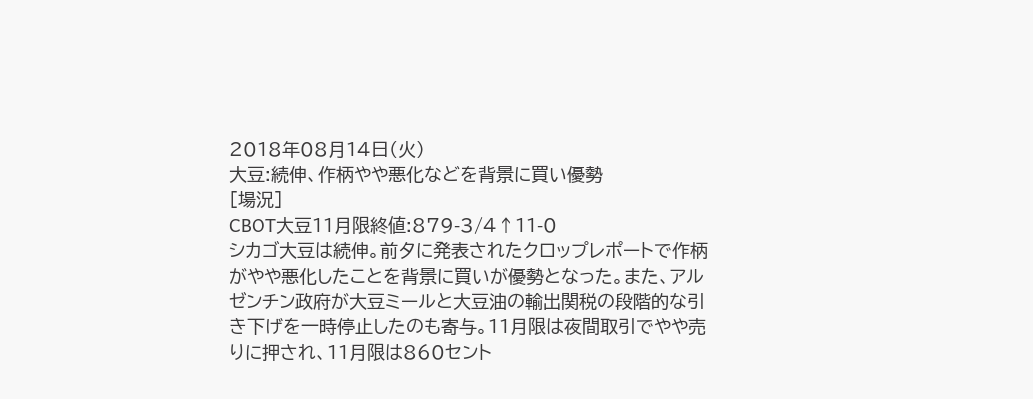2018年08月14日(火)
大豆:続伸、作柄やや悪化などを背景に買い優勢
[場況]
CBOT大豆11月限終値:879-3/4↑11-0
シカゴ大豆は続伸。前夕に発表されたクロップレポートで作柄がやや悪化したことを背景に買いが優勢となった。また、アルゼンチン政府が大豆ミールと大豆油の輸出関税の段階的な引き下げを一時停止したのも寄与。11月限は夜間取引でやや売りに押され、11月限は860セント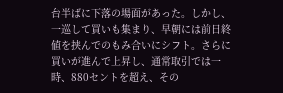台半ばに下落の場面があった。しかし、一巡して買いも集まり、早朝には前日終値を挟んでのもみ合いにシフト。さらに買いが進んで上昇し、通常取引では一時、880セントを超え、その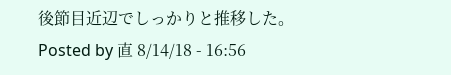後節目近辺でしっかりと推移した。
Posted by 直 8/14/18 - 16:56